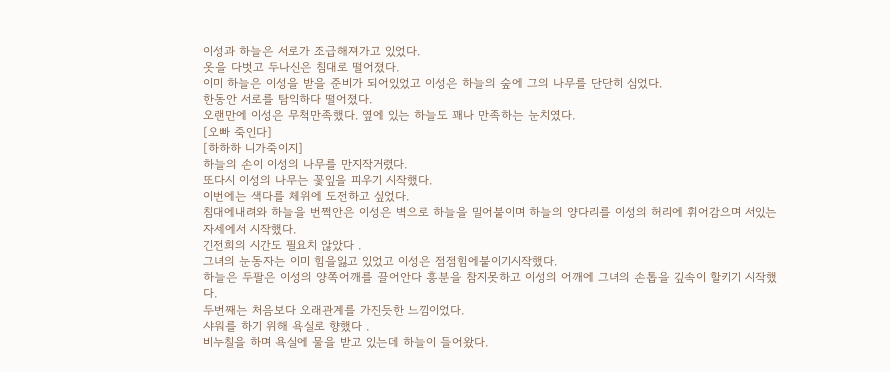이성과 하늘은 서로가 조급해져가고 있었다.
옷을 다벗고 두나신은 침대로 떨어졌다.
이미 하늘은 이성을 받을 준비가 되어있었고 이성은 하늘의 숲에 그의 나무를 단단히 심었다.
한동안 서로를 탐익하다 떨어졌다.
오랜만에 이성은 무척만족했다. 옆에 있는 하늘도 꽤나 만족하는 눈치였다.
[오빠 죽인다]
[하하하 니가죽이지]
하늘의 손이 이성의 나무를 만지작거렸다.
또다시 이성의 나무는 꽃잎을 피우기 시작했다.
이번에는 색다를 체위에 도전하고 싶었다.
침대에내려와 하늘을 번쩍안은 이성은 벽으로 하늘을 밀어붙이며 하늘의 양다리를 이성의 허리에 휘어감으며 서있는 자세에서 시작했다.
긴전희의 시간도 필요치 않았다 .
그녀의 눈동자는 이미 힘을잃고 있었고 이성은 점점힘에붙이기시작했다.
하늘은 두팔은 이성의 양쪽어깨를 끌어안다 흥분을 참지못하고 이성의 어깨에 그녀의 손톱을 깊속이 할키기 시작했다.
두번째는 처음보다 오래관계를 가진듯한 느낌이었다.
샤워를 하기 위해 욕실로 향했다 .
비누칠을 하며 욕실에 물을 받고 있는데 하늘이 들어왔다.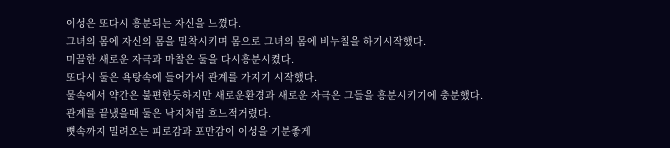이성은 또다시 흥분되는 자신을 느꼈다.
그녀의 몸에 자신의 몸을 밀착시키며 몸으로 그녀의 몸에 비누칠을 하기시작했다.
미끌한 새로운 자극과 마찰은 둘을 다시흥분시켰다.
또다시 둘은 욕탕속에 들어가서 관계를 가지기 시작했다.
물속에서 약간은 불편한듯하지만 새로운환경과 새로운 자극은 그들을 흥분시키기에 충분했다.
관계를 끝냈을때 둘은 낙지처럼 흐느적거렸다.
뼛속까지 밀려오는 피로감과 포만감이 이성을 기분좋게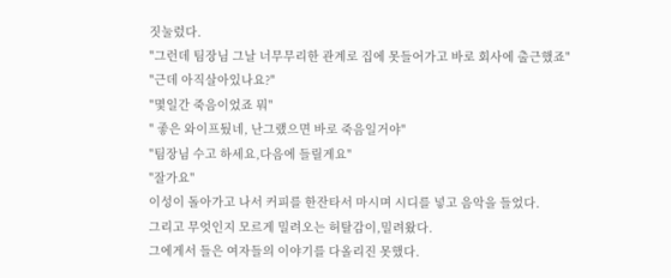짓눌렀다.
"그런데 팀장님 그날 너무무리한 관계로 집에 못들어가고 바로 회사에 출근했죠"
"근데 아직살아있나요?"
"몇일간 죽음이었죠 뭐"
" 좋은 와이프뒀네, 난그랬으면 바로 죽음일거야"
"팀장님 수고 하세요,다음에 들릴게요"
"잘가요"
이성이 돌아가고 나서 커피를 한잔타서 마시며 시디를 넣고 음악을 들었다.
그리고 무엇인지 모르게 밀려오는 허탈감이,밀려왔다.
그에게서 들은 여자들의 이야기를 다올리진 못했다.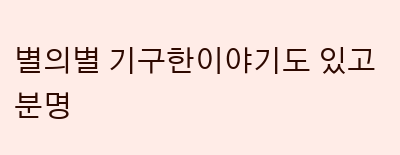별의별 기구한이야기도 있고 분명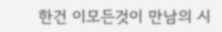한건 이모든것이 만남의 시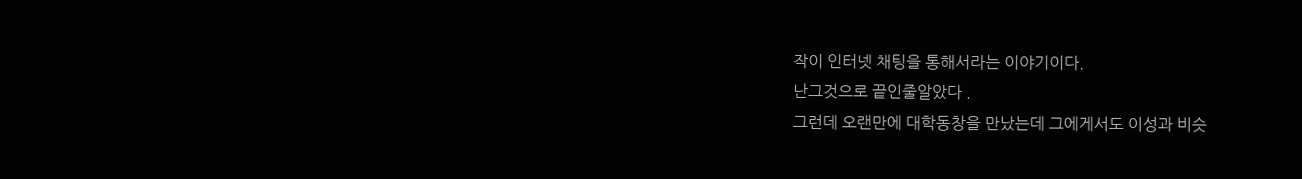작이 인터넷 채팅을 통해서라는 이야기이다.
난그것으로 끝인줄알았다 .
그런데 오랜만에 대학동창을 만났는데 그에게서도 이성과 비슷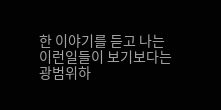한 이야기를 듣고 나는 이런일들이 보기보다는 광범위하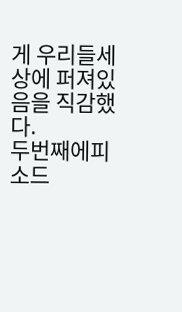게 우리들세상에 퍼져있음을 직감했다.
두번째에피소드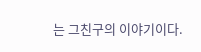는 그친구의 이야기이다.